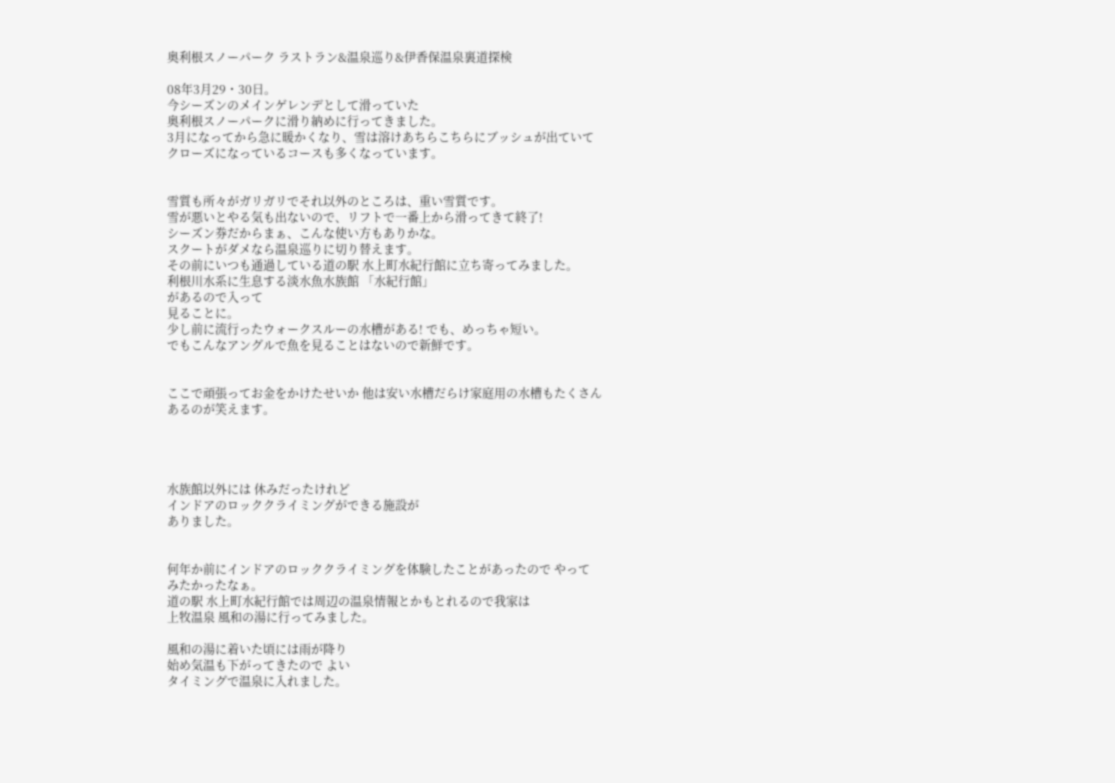奥利根スノーパーク ラストラン&温泉巡り&伊香保温泉裏道探検

08年3月29・30日。
今シーズンのメインゲレンデとして滑っていた
奥利根スノーパークに滑り納めに行ってきました。
3月になってから急に暖かくなり、雪は溶けあちらこちらにブッシュが出ていて
クローズになっているコースも多くなっています。


雪質も所々がガリガリでそれ以外のところは、重い雪質です。
雪が悪いとやる気も出ないので、リフトで一番上から滑ってきて終了!
シーズン券だからまぁ、こんな使い方もありかな。
スクートがダメなら温泉巡りに切り替えます。
その前にいつも通過している道の駅 水上町水紀行館に立ち寄ってみました。
利根川水系に生息する淡水魚水族館 「水紀行館」
があるので入って
見ることに。
少し前に流行ったウォークスルーの水槽がある! でも、めっちゃ短い。
でもこんなアングルで魚を見ることはないので新鮮です。


ここで頑張ってお金をかけたせいか 他は安い水槽だらけ家庭用の水槽もたくさん
あるのが笑えます。




水族館以外には 休みだったけれど
インドアのロッククライミングができる施設が
ありました。


何年か前にインドアのロッククライミングを体験したことがあったので やって
みたかったなぁ。
道の駅 水上町水紀行館では周辺の温泉情報とかもとれるので我家は
上牧温泉 風和の湯に行ってみました。

風和の湯に着いた頃には雨が降り
始め気温も下がってきたので よい
タイミングで温泉に入れました。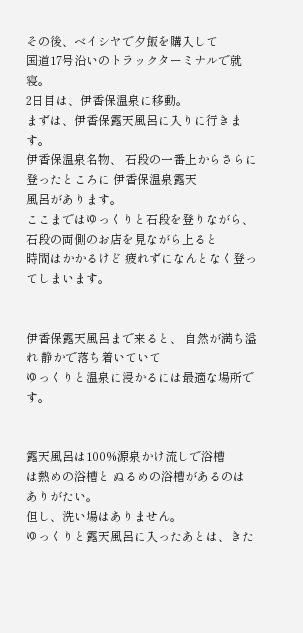その後、ベイシヤで夕飯を購入して
国道17号沿いのトラックターミナルで就寝。
2日目は、伊香保温泉に移動。
まずは、伊香保露天風呂に入りに行きます。
伊香保温泉名物、 石段の一番上からさらに登ったところに 伊香保温泉露天
風呂があります。
ここまではゆっくりと石段を登りながら、 石段の両側のお店を見ながら上ると
時間はかかるけど 疲れずになんとなく登ってしまいます。


伊香保露天風呂まで来ると、 自然が満ち溢れ 静かで落ち着いていて
ゆっくりと温泉に浸かるには最適な場所です。


露天風呂は100%源泉かけ流しで浴槽
は熱めの浴槽と ぬるめの浴槽があるのは
ありがたい。
但し、洗い場はありません。
ゆっくりと露天風呂に入ったあとは、きた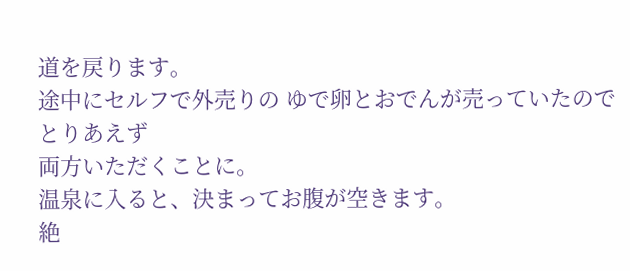道を戻ります。
途中にセルフで外売りの ゆで卵とおでんが売っていたのでとりあえず
両方いただくことに。
温泉に入ると、決まってお腹が空きます。
絶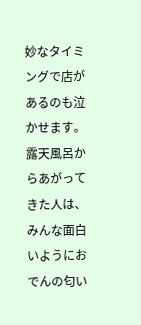妙なタイミングで店があるのも泣かせます。
露天風呂からあがってきた人は、 みんな面白いようにおでんの匂い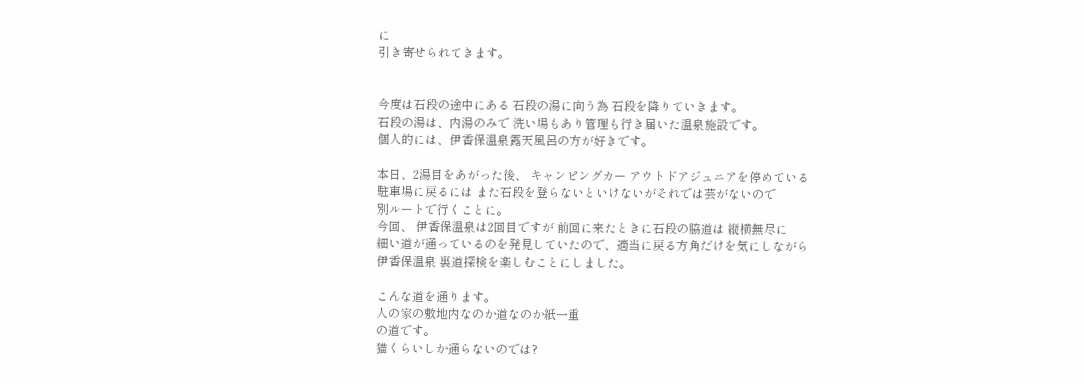に
引き寄せられてきます。


今度は石段の途中にある 石段の湯に向う為 石段を降りていきます。
石段の湯は、内湯のみで 洗い場もあり管理も行き届いた温泉施設です。
個人的には、伊香保温泉露天風呂の方が好きです。

本日、2湯目をあがった後、 キャンピングカー アウトドアジュニアを停めている
駐車場に戻るには また石段を登らないといけないがそれでは芸がないので
別ルートで行くことに。
今回、 伊香保温泉は2回目ですが 前回に来たときに石段の脇道は 縦横無尽に
細い道が通っているのを発見していたので、適当に戻る方角だけを気にしながら
伊香保温泉 裏道探検を楽しむことにしました。

こんな道を通ります。
人の家の敷地内なのか道なのか紙一重
の道です。
猫くらいしか通らないのでは?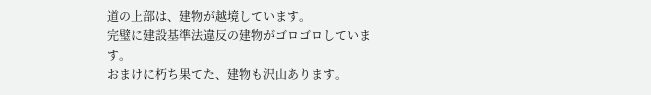道の上部は、建物が越境しています。
完璧に建設基準法違反の建物がゴロゴロしています。
おまけに朽ち果てた、建物も沢山あります。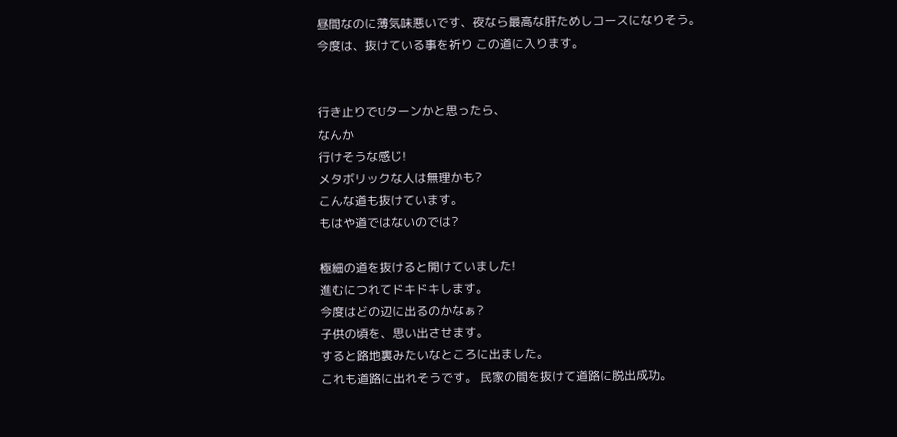昼間なのに薄気味悪いです、夜なら最高な肝ためしコースになりそう。
今度は、抜けている事を祈り この道に入ります。


行き止りでUターンかと思ったら、
なんか
行けそうな感じ!
メタボリックな人は無理かも?
こんな道も抜けています。
もはや道ではないのでは?

極細の道を抜けると開けていました!
進むにつれてドキドキします。
今度はどの辺に出るのかなぁ?
子供の頃を、思い出させます。
すると路地裏みたいなところに出ました。
これも道路に出れそうです。 民家の間を抜けて道路に脱出成功。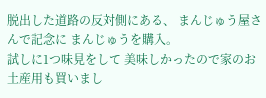脱出した道路の反対側にある、 まんじゅう屋さんで記念に まんじゅうを購入。
試しに1つ味見をして 美味しかったので家のお土産用も買いまし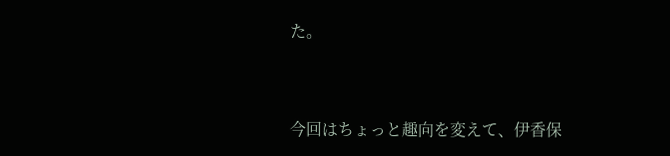た。


今回はちょっと趣向を変えて、伊香保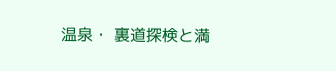温泉・ 裏道探検と満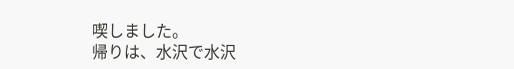喫しました。
帰りは、水沢で水沢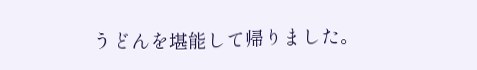うどんを堪能して帰りました。